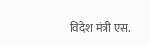विदेश मंत्री एस.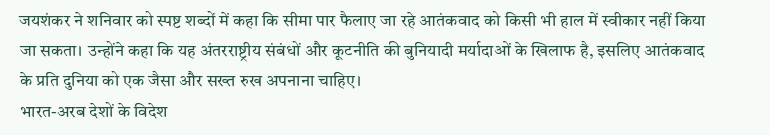जयशंकर ने शनिवार को स्पष्ट शब्दों में कहा कि सीमा पार फैलाए जा रहे आतंकवाद को किसी भी हाल में स्वीकार नहीं किया जा सकता। उन्होंने कहा कि यह अंतरराष्ट्रीय संबंधों और कूटनीति की बुनियादी मर्यादाओं के खिलाफ है, इसलिए आतंकवाद के प्रति दुनिया को एक जैसा और सख्त रुख अपनाना चाहिए।
भारत-अरब देशों के विदेश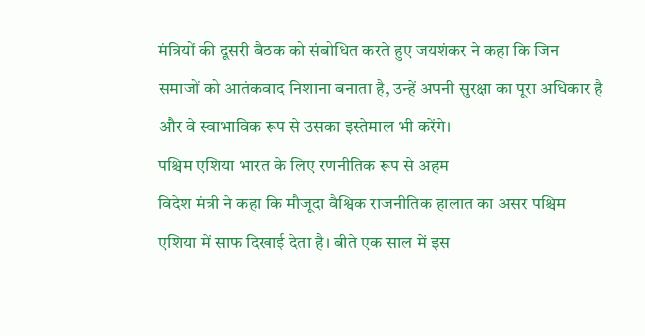मंत्रियों की दूसरी बैठक को संबोधित करते हुए जयशंकर ने कहा कि जिन समाजों को आतंकवाद निशाना बनाता है, उन्हें अपनी सुरक्षा का पूरा अधिकार है और वे स्वाभाविक रूप से उसका इस्तेमाल भी करेंगे।
पश्चिम एशिया भारत के लिए रणनीतिक रूप से अहम
विदेश मंत्री ने कहा कि मौजूदा वैश्विक राजनीतिक हालात का असर पश्चिम एशिया में साफ दिखाई देता है। बीते एक साल में इस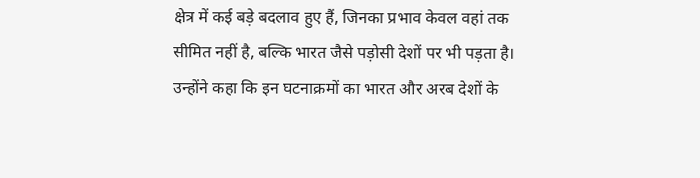क्षेत्र में कई बड़े बदलाव हुए हैं, जिनका प्रभाव केवल वहां तक सीमित नहीं है, बल्कि भारत जैसे पड़ोसी देशों पर भी पड़ता है। उन्होंने कहा कि इन घटनाक्रमों का भारत और अरब देशों के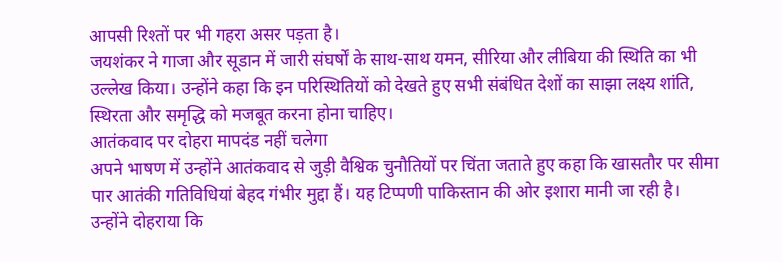आपसी रिश्तों पर भी गहरा असर पड़ता है।
जयशंकर ने गाजा और सूडान में जारी संघर्षों के साथ-साथ यमन, सीरिया और लीबिया की स्थिति का भी उल्लेख किया। उन्होंने कहा कि इन परिस्थितियों को देखते हुए सभी संबंधित देशों का साझा लक्ष्य शांति, स्थिरता और समृद्धि को मजबूत करना होना चाहिए।
आतंकवाद पर दोहरा मापदंड नहीं चलेगा
अपने भाषण में उन्होंने आतंकवाद से जुड़ी वैश्विक चुनौतियों पर चिंता जताते हुए कहा कि खासतौर पर सीमा पार आतंकी गतिविधियां बेहद गंभीर मुद्दा हैं। यह टिप्पणी पाकिस्तान की ओर इशारा मानी जा रही है। उन्होंने दोहराया कि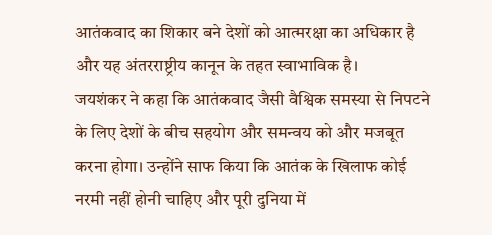आतंकवाद का शिकार बने देशों को आत्मरक्षा का अधिकार है और यह अंतरराष्ट्रीय कानून के तहत स्वाभाविक है।
जयशंकर ने कहा कि आतंकवाद जैसी वैश्विक समस्या से निपटने के लिए देशों के बीच सहयोग और समन्वय को और मजबूत करना होगा। उन्होंने साफ किया कि आतंक के खिलाफ कोई नरमी नहीं होनी चाहिए और पूरी दुनिया में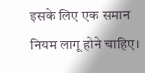इसके लिए एक समान नियम लागू होने चाहिए।